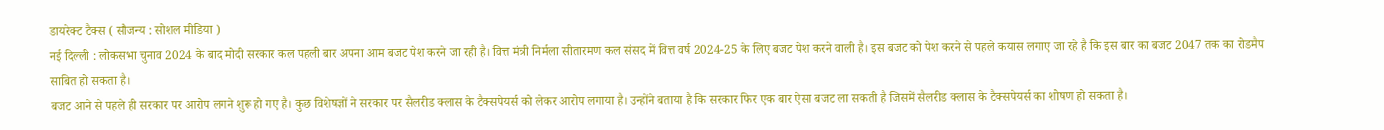डायरेक्ट टैक्स ( सौजन्य : सोशल मीडिया )
नई दिल्ली : लोकसभा चुनाव 2024 के बाद मोदी सरकार कल पहली बार अपना आम बजट पेश करने जा रही है। वित्त मंत्री निर्मला सीतारमण कल संसद में वित्त वर्ष 2024-25 के लिए बजट पेश करने वाली है। इस बजट को पेश करने से पहले कयास लगाए जा रहे है कि इस बार का बजट 2047 तक का रोडमैप साबित हो सकता है।
बजट आने से पहले ही सरकार पर आरोप लगने शुरू हो गए है। कुछ विशेषज्ञों ने सरकार पर सैलरीड क्लास के टैक्सपेयर्स को लेकर आरोप लगाया है। उन्होंने बताया है कि सरकार फिर एक बार ऐसा बजट ला सकती है जिसमें सैलरीड क्लास के टैक्सपेयर्स का शोषण हो सकता है।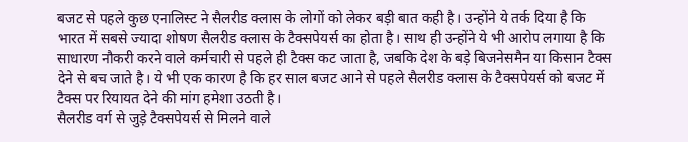बजट से पहले कुछ एनालिस्ट ने सैलरीड क्लास के लोगों को लेकर बड़ी बात कही है। उन्होंने ये तर्क दिया है कि भारत में सबसे ज्यादा शोषण सैलरीड क्लास के टैक्सपेयर्स का होता है। साथ ही उन्होंने ये भी आरोप लगाया है कि साधारण नौकरी करने वाले कर्मचारी से पहले ही टैक्स कट जाता है, जबकि देश के बड़े बिजनेसमैन या किसान टैक्स देने से बच जाते है। ये भी एक कारण है कि हर साल बजट आने से पहले सैलरीड क्लास के टैक्सपेयर्स को बजट में टैक्स पर रियायत देने की मांग हमेशा उठती है।
सैलरीड वर्ग से जुड़े टैक्सपेयर्स से मिलने वाले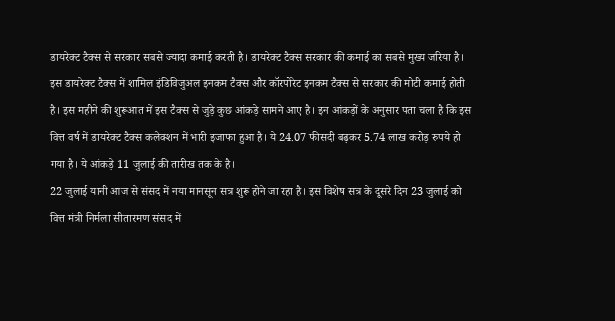डायरेक्ट टैक्स से सरकार सबसे ज्यादा कमाई करती है। डायरेक्ट टैक्स सरकार की कमाई का सबसे मुख्य जरिया है। इस डायरेक्ट टैक्स में शामिल इंडिविजुअल इनकम टैक्स और कॉरपोरेट इनकम टैक्स से सरकार की मोटी कमाई होती है। इस महीने की शुरूआत में इस टैक्स से जुड़े कुछ आंकड़े सामने आए है। इन आंकड़ों के अनुसार पता चला है कि इस वित्त वर्ष में डायरेक्ट टैक्स कलेक्शन में भारी इजाफा हुआ है। ये 24.07 फीसदी बढ़कर 5.74 लाख करोड़ रुपये हो गया है। ये आंकड़े 11 जुलाई की तारीख तक के है।
22 जुलाई यानी आज से संसद में नया मानसून सत्र शुरू होने जा रहा है। इस विशेष सत्र के दूसरे दिन 23 जुलाई को वित्त मंत्री निर्मला सीतारमण संसद में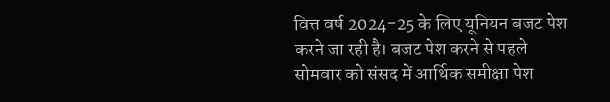वित्त वर्ष 2024-25 के लिए यूनियन बजट पेश करने जा रही है। बजट पेश करने से पहले सोमवार को संसद में आर्थिक समीक्षा पेश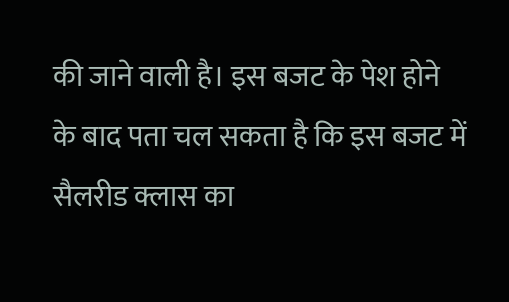की जाने वाली है। इस बजट के पेश होने के बाद पता चल सकता है कि इस बजट में सैलरीड क्लास का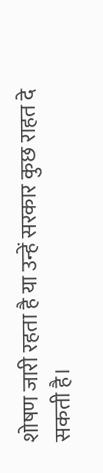शोषण जारी रहता है या उन्हें सरकार कुछ राहत दे सकती है।